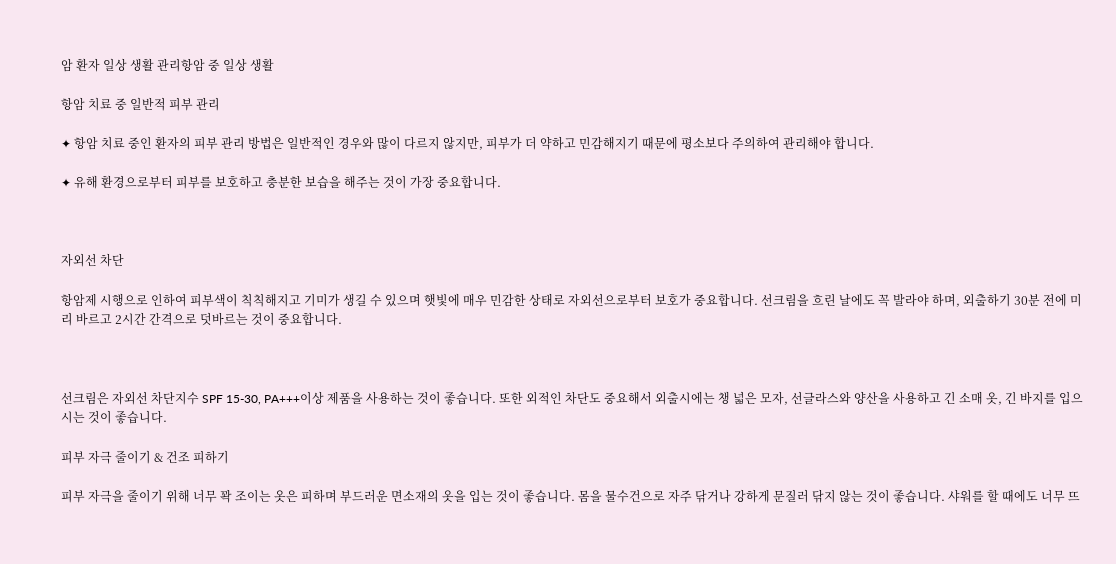암 환자 일상 생활 관리항암 중 일상 생활

항암 치료 중 일반적 피부 관리

✦ 항암 치료 중인 환자의 피부 관리 방법은 일반적인 경우와 많이 다르지 않지만, 피부가 더 약하고 민감해지기 때문에 평소보다 주의하여 관리해야 합니다.

✦ 유해 환경으로부터 피부를 보호하고 충분한 보습을 해주는 것이 가장 중요합니다.



자외선 차단

항암제 시행으로 인하여 피부색이 칙칙해지고 기미가 생길 수 있으며 햇빛에 매우 민감한 상태로 자외선으로부터 보호가 중요합니다. 선크림을 흐린 날에도 꼭 발라야 하며, 외출하기 30분 전에 미리 바르고 2시간 간격으로 덧바르는 것이 중요합니다.



선크림은 자외선 차단지수 SPF 15-30, PA+++이상 제품을 사용하는 것이 좋습니다. 또한 외적인 차단도 중요해서 외출시에는 챙 넓은 모자, 선글라스와 양산을 사용하고 긴 소매 옷, 긴 바지를 입으시는 것이 좋습니다.

피부 자극 줄이기 & 건조 피하기

피부 자극을 줄이기 위해 너무 꽉 조이는 옷은 피하며 부드러운 면소재의 옷을 입는 것이 좋습니다. 몸을 물수건으로 자주 닦거나 강하게 문질러 닦지 않는 것이 좋습니다. 샤워를 할 때에도 너무 뜨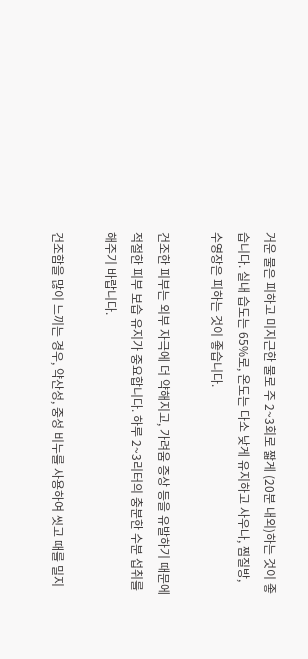거운 물은 피하고 미지근한 물로 주 2~3회로 짧게 (20분 내외)하는 것이 좋습니다. 실내 습도는 65%로, 온도는 다소 낮게 유지하고 사우나, 찜질방, 수영장은 피하는 것이 좋습니다.

건조한 피부는 외부 자극에 더 약해지고, 가려움 증상 등을 유발하기 때문에 적절한 피부 보습 유지가 중요합니다. 하루 2~3리터의 충분한 수분 섭취를 해주기 바랍니다.

건조함을 많이 느끼는 경우, 약산성, 중성 비누를 사용하여 씻고 때를 밀지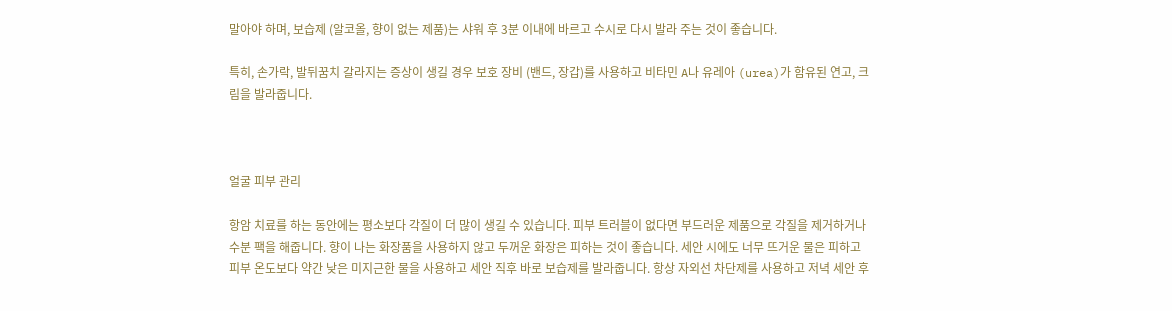말아야 하며, 보습제 (알코올, 향이 없는 제품)는 샤워 후 3분 이내에 바르고 수시로 다시 발라 주는 것이 좋습니다.

특히, 손가락, 발뒤꿈치 갈라지는 증상이 생길 경우 보호 장비 (밴드, 장갑)를 사용하고 비타민 A나 유레아 (urea)가 함유된 연고, 크림을 발라줍니다.



얼굴 피부 관리

항암 치료를 하는 동안에는 평소보다 각질이 더 많이 생길 수 있습니다. 피부 트러블이 없다면 부드러운 제품으로 각질을 제거하거나 수분 팩을 해줍니다. 향이 나는 화장품을 사용하지 않고 두꺼운 화장은 피하는 것이 좋습니다. 세안 시에도 너무 뜨거운 물은 피하고 피부 온도보다 약간 낮은 미지근한 물을 사용하고 세안 직후 바로 보습제를 발라줍니다. 항상 자외선 차단제를 사용하고 저녁 세안 후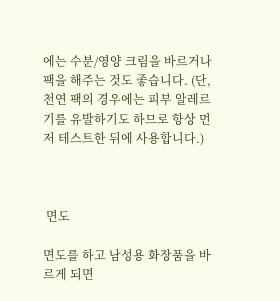에는 수분/영양 크림을 바르거나 팩을 해주는 것도 좋습니다. (단, 천연 팩의 경우에는 피부 알레르기를 유발하기도 하므로 항상 먼저 테스트한 뒤에 사용합니다.)



 면도

면도를 하고 남성용 화장품을 바르게 되면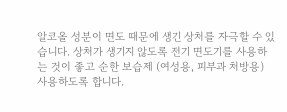알코올 성분이 면도 때문에 생긴 상처를 자극할 수 있습니다. 상처가 생기지 않도록 전기 면도기를 사용하는 것이 좋고 순한 보습제 (여성용, 피부과 처방용) 사용하도록 합니다.